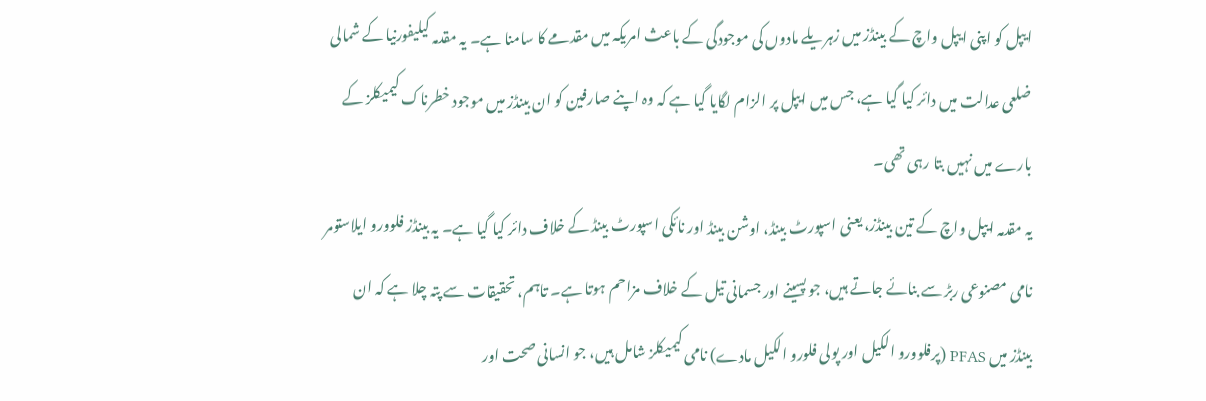ایپل کو اپنی ایپل واچ کے بینڈز میں زہریلے مادوں کی موجودگی کے باعث امریکہ میں مقدمے کا سامنا ہے۔ یہ مقدمہ کیلیفورنیا کے شمالی ضلعی عدالت میں دائر کیا گیا ہے، جس میں ایپل پر الزام لگایا گیا ہے کہ وہ اپنے صارفین کو ان بینڈز میں موجود خطرناک کیمیکلز کے بارے میں نہیں بتا رہی تھی۔
یہ مقدمہ ایپل واچ کے تین بینڈز، یعنی اسپورٹ بینڈ، اوشن بینڈ اور نائکی اسپورٹ بینڈ کے خلاف دائر کیا گیا ہے۔ یہ بینڈز فلوورو ایلاستومر نامی مصنوعی ربڑ سے بنائے جاتے ہیں، جو پسینے اور جسمانی تیل کے خلاف مزاحم ہوتا ہے۔ تاہم، تحقیقات سے پتہ چلا ہے کہ ان بینڈز میں PFAS (پرفلوورو الکیل اور پولی فلورو الکیل مادے) نامی کیمیکلز شامل ہیں، جو انسانی صحت اور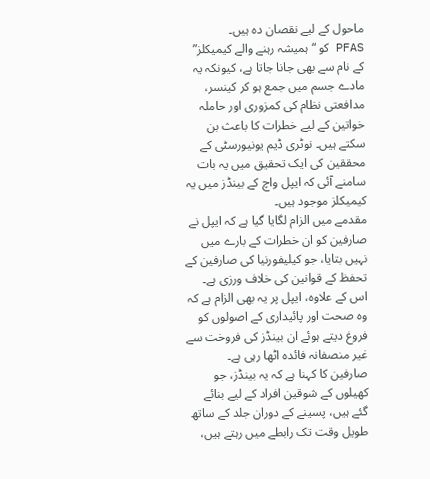ماحول کے لیے نقصان دہ ہیں۔
PFAS کو “ہمیشہ رہنے والے کیمیکلز” کے نام سے بھی جانا جاتا ہے، کیونکہ یہ مادے جسم میں جمع ہو کر کینسر، مدافعتی نظام کی کمزوری اور حاملہ خواتین کے لیے خطرات کا باعث بن سکتے ہیں۔ نوٹری ڈیم یونیورسٹی کے محققین کی ایک تحقیق میں یہ بات سامنے آئی کہ ایپل واچ کے بینڈز میں یہ کیمیکلز موجود ہیں۔
مقدمے میں الزام لگایا گیا ہے کہ ایپل نے صارفین کو ان خطرات کے بارے میں نہیں بتایا، جو کیلیفورنیا کی صارفین کے تحفظ کے قوانین کی خلاف ورزی ہے۔ اس کے علاوہ، ایپل پر یہ بھی الزام ہے کہ وہ صحت اور پائیداری کے اصولوں کو فروغ دیتے ہوئے ان بینڈز کی فروخت سے غیر منصفانہ فائدہ اٹھا رہی ہے۔
صارفین کا کہنا ہے کہ یہ بینڈز، جو کھیلوں کے شوقین افراد کے لیے بنائے گئے ہیں، پسینے کے دوران جلد کے ساتھ طویل وقت تک رابطے میں رہتے ہیں،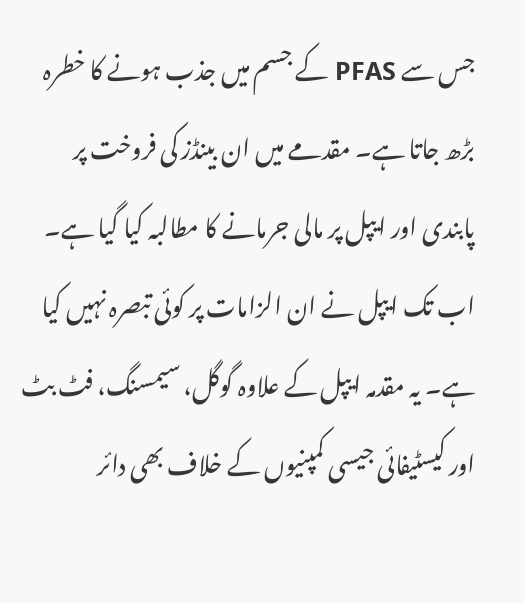جس سے PFAS کے جسم میں جذب ہونے کا خطرہ بڑھ جاتا ہے۔ مقدمے میں ان بینڈز کی فروخت پر پابندی اور ایپل پر مالی جرمانے کا مطالبہ کیا گیا ہے۔
اب تک ایپل نے ان الزامات پر کوئی تبصرہ نہیں کیا ہے۔ یہ مقدمہ ایپل کے علاوہ گوگل، سیمسنگ، فٹ بٹ اور کیسٹیفائی جیسی کمپنیوں کے خلاف بھی دائر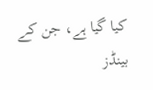کیا گیا ہے، جن کے بینڈز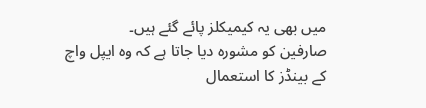میں بھی یہ کیمیکلز پائے گئے ہیں۔
صارفین کو مشورہ دیا جاتا ہے کہ وہ ایپل واچ کے بینڈز کا استعمال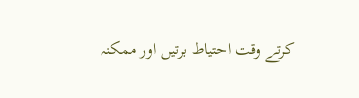کرتے وقت احتیاط برتیں اور ممکنہ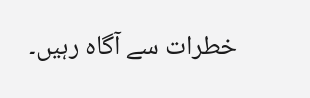خطرات سے آگاہ رہیں۔